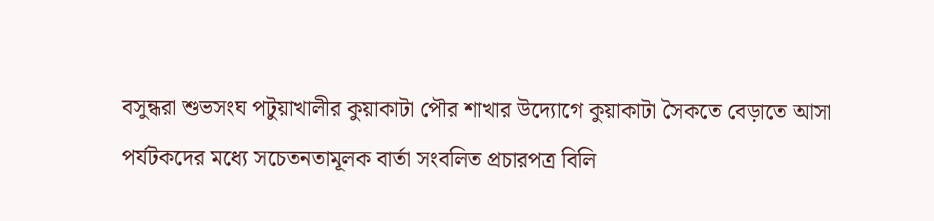বসুন্ধরা শুভসংঘ পটুয়াখালীর কুয়াকাটা পৌর শাখার উদ্যোগে কুয়াকাটা সৈকতে বেড়াতে আসা পর্যটকদের মধ্যে সচেতনতামূলক বার্তা সংবলিত প্রচারপত্র বিলি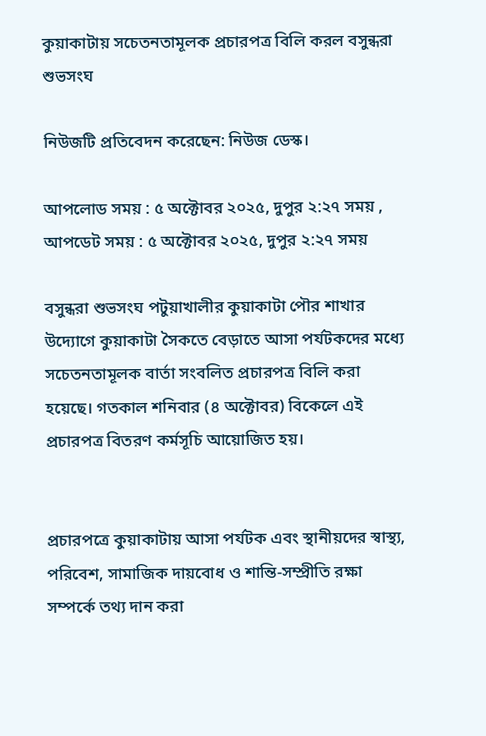কুয়াকাটায় সচেতনতামূলক প্রচারপত্র বিলি করল বসুন্ধরা শুভসংঘ

নিউজটি প্রতিবেদন করেছেন: নিউজ ডেস্ক।

আপলোড সময় : ৫ অক্টোবর ২০২৫, দুপুর ২:২৭ সময় , আপডেট সময় : ৫ অক্টোবর ২০২৫, দুপুর ২:২৭ সময়

বসুন্ধরা শুভসংঘ পটুয়াখালীর কুয়াকাটা পৌর শাখার উদ্যোগে কুয়াকাটা সৈকতে বেড়াতে আসা পর্যটকদের মধ্যে সচেতনতামূলক বার্তা সংবলিত প্রচারপত্র বিলি করা হয়েছে। গতকাল শনিবার (৪ অক্টোবর) বিকেলে এই প্রচারপত্র বিতরণ কর্মসূচি আয়োজিত হয়।


প্রচারপত্রে কুয়াকাটায় আসা পর্যটক এবং স্থানীয়দের স্বাস্থ্য, পরিবেশ, সামাজিক দায়বোধ ও শান্তি-সম্প্রীতি রক্ষা সম্পর্কে তথ্য দান করা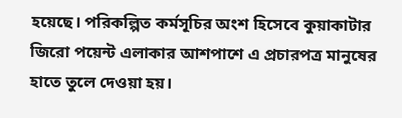হয়েছে। পরিকল্পিত কর্মসূচির অংশ হিসেবে কুয়াকাটার জিরো পয়েন্ট এলাকার আশপাশে এ প্রচারপত্র মানুষের  হাতে তুলে দেওয়া হয়।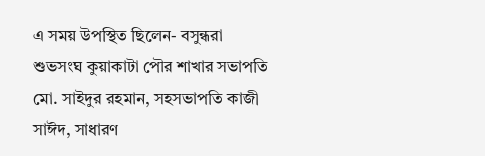এ সময় উপস্থিত ছিলেন- বসুন্ধরা শুভসংঘ কুয়াকাটা পৌর শাখার সভাপতি মো. সাইদুর রহমান, সহসভাপতি কাজী সাঈদ, সাধারণ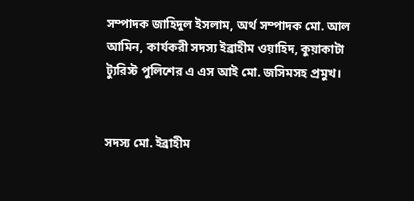সম্পাদক জাহিদুল ইসলাম, অর্থ সম্পাদক মো. আল আমিন, কার্যকরী সদস্য ইব্রাহীম ওয়াহিদ, কুয়াকাটা ট্যুরিস্ট পুলিশের এ এস আই মো. জসিমসহ প্রমুখ।


সদস্য মো. ইব্রাহীম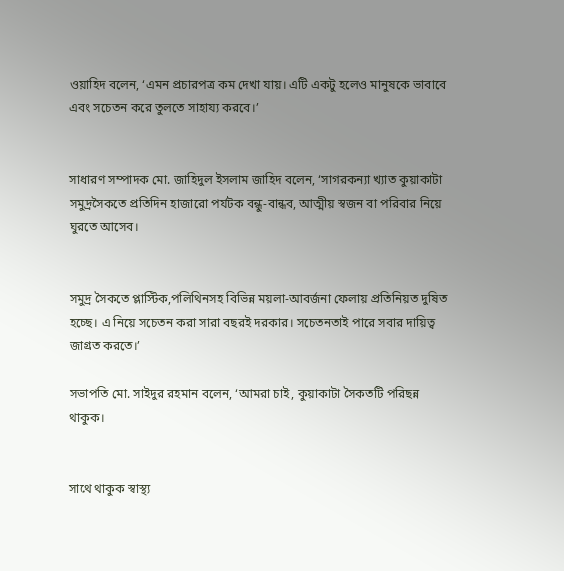ওয়াহিদ বলেন, ‘এমন প্রচারপত্র কম দেখা যায়। এটি একটু হলেও মানুষকে ভাবাবে এবং সচেতন করে তুলতে সাহায্য করবে।’


সাধারণ সম্পাদক মো. জাহিদুল ইসলাম জাহিদ বলেন, ‘সাগরকন্যা খ্যাত কুয়াকাটা সমুদ্রসৈকতে প্রতিদিন হাজারো পর্যটক বন্ধু-বান্ধব, আত্মীয় স্বজন বা পরিবার নিয়ে ঘুরতে আসেব।


সমুদ্র সৈকতে প্লাস্টিক,পলিথিনসহ বিভিন্ন ময়লা-আবর্জনা ফেলায় প্রতিনিয়ত দুষিত হচ্ছে। এ নিয়ে সচেতন করা সারা বছরই দরকার। সচেতনতাই পারে সবার দায়িত্ব জাগ্রত করতে।’

সভাপতি মো. সাইদুর রহমান বলেন, ‘আমরা চাই, কুয়াকাটা সৈকতটি পরিছন্ন থাকুক।


সাথে থাকুক স্বাস্থ্য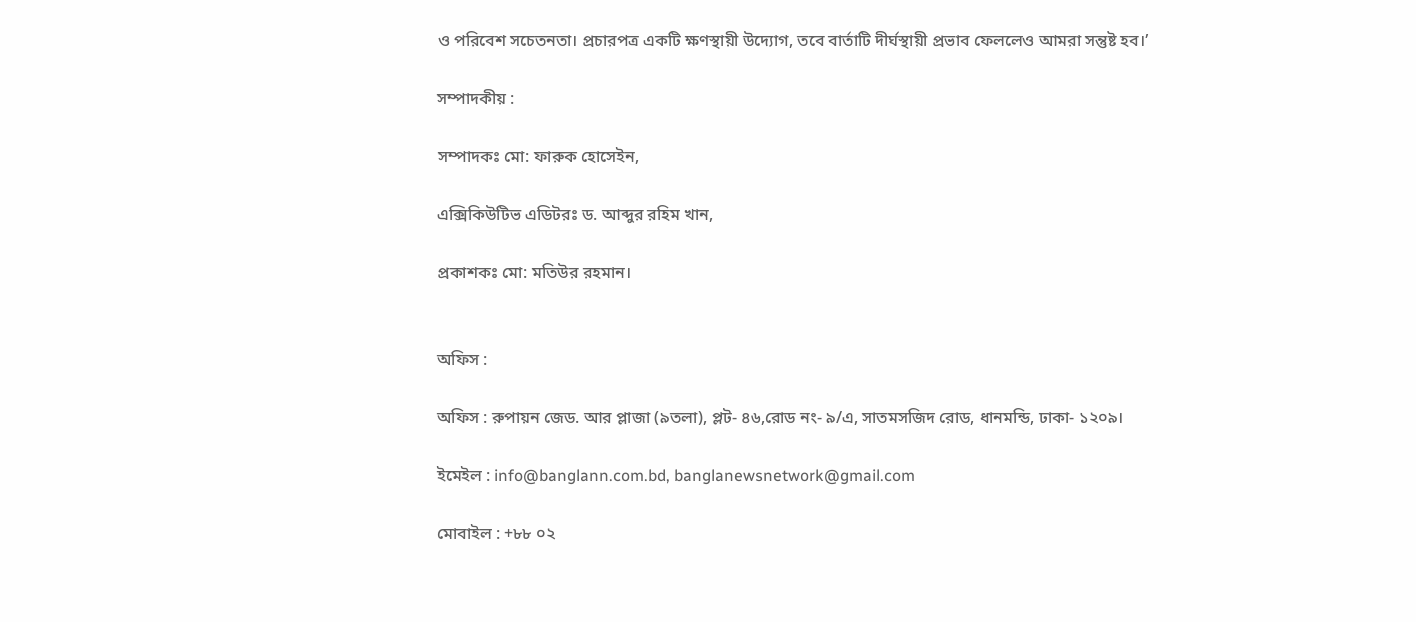ও পরিবেশ সচেতনতা। প্রচারপত্র একটি ক্ষণস্থায়ী উদ্যোগ, তবে বার্তাটি দীর্ঘস্থায়ী প্রভাব ফেললেও আমরা সন্তুষ্ট হব।’

সম্পাদকীয় :

সম্পাদকঃ মো: ফারুক হোসেইন,

এক্সিকিউটিভ এডিটরঃ ড. আব্দুর রহিম খান,

প্রকাশকঃ মো: মতিউর রহমান।


অফিস :

অফিস : রুপায়ন জেড. আর প্লাজা (৯তলা), প্লট- ৪৬,রোড নং- ৯/এ, সাতমসজিদ রোড, ধানমন্ডি, ঢাকা- ১২০৯।

ইমেইল : info@banglann.com.bd, banglanewsnetwork@gmail.com

মোবাইল : +৮৮ ০২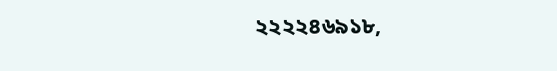২২২২৪৬৯১৮,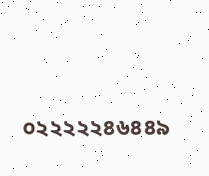০২২২২২৪৬৪৪৯